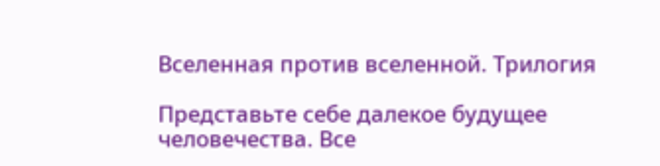Вселенная против вселенной. Трилогия

Представьте себе далекое будущее человечества. Все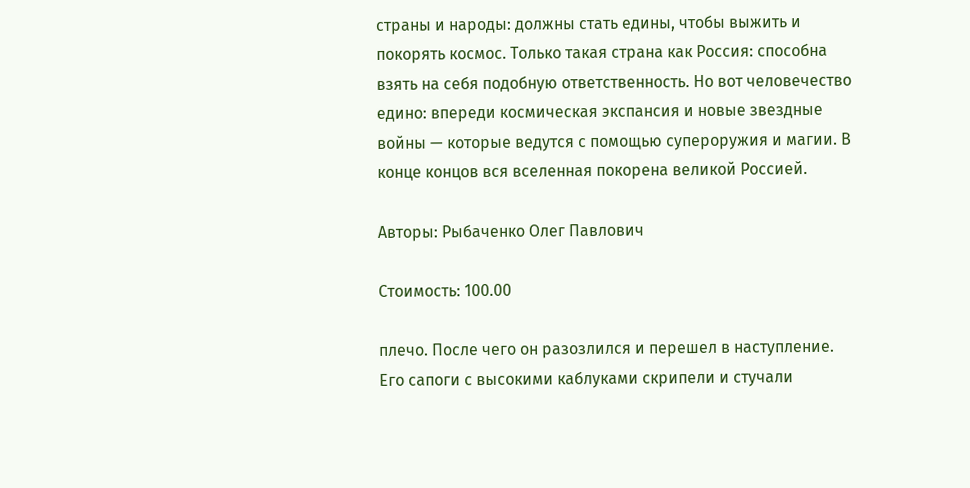страны и народы: должны стать едины, чтобы выжить и покорять космос. Только такая страна как Россия: способна взять на себя подобную ответственность. Но вот человечество едино: впереди космическая экспансия и новые звездные войны — которые ведутся с помощью супероружия и магии. В конце концов вся вселенная покорена великой Россией.

Авторы: Рыбаченко Олег Павлович

Стоимость: 100.00

плечо. После чего он разозлился и перешел в наступление. Его сапоги с высокими каблуками скрипели и стучали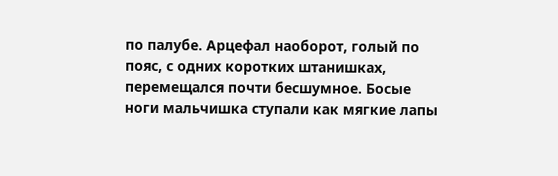по палубе. Арцефал наоборот, голый по пояс, с одних коротких штанишках, перемещался почти бесшумное. Босые ноги мальчишка ступали как мягкие лапы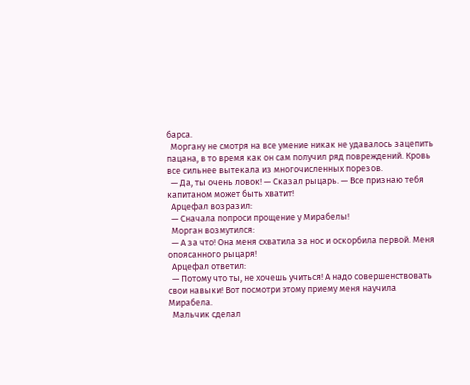барса.
  Моргану не смотря на все умение никак не удавалось зацепить пацана, в то время как он сам получил ряд повреждений. Кровь все сильнее вытекала из многочисленных порезов.
  — Да, ты очень ловок! — Сказал рыцарь. — Все признаю тебя капитаном может быть хватит!
  Арцефал возразил:
  — Сначала попроси прощение у Мирабелы!
  Морган возмутился:
  — А за что! Она меня схватила за нос и оскорбила первой. Меня опоясанного рыцаря!
  Арцефал ответил:
  — Потому что ты, не хочешь учиться! А надо совершенствовать свои навыки! Вот посмотри этому приему меня научила Мирабела.
  Мальчик сделал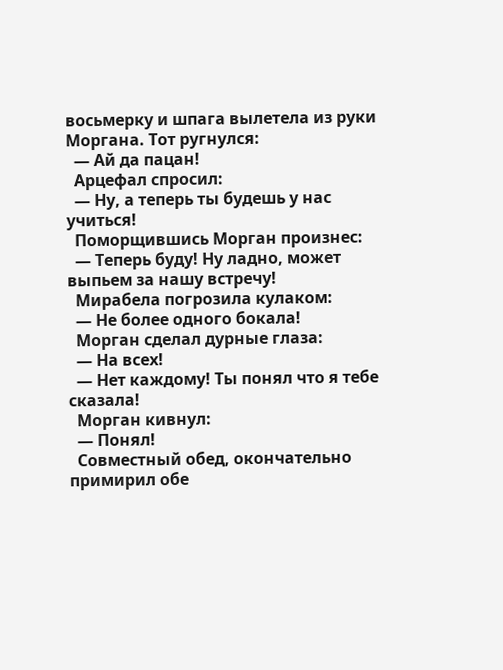восьмерку и шпага вылетела из руки Моргана. Тот ругнулся:
  — Ай да пацан!
  Арцефал спросил:
  — Ну, а теперь ты будешь у нас учиться!
  Поморщившись Морган произнес:
  — Теперь буду! Ну ладно, может выпьем за нашу встречу!
  Мирабела погрозила кулаком:
  — Не более одного бокала!
  Морган сделал дурные глаза:
  — На всех!
  — Нет каждому! Ты понял что я тебе сказала!
  Морган кивнул:
  — Понял!
  Совместный обед, окончательно примирил обе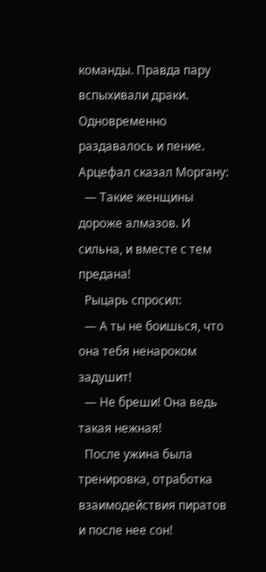команды. Правда пару вспыхивали драки. Одновременно раздавалось и пение. Арцефал сказал Моргану:
  — Такие женщины дороже алмазов. И сильна, и вместе с тем предана!
  Рыцарь спросил:
  — А ты не боишься, что она тебя ненароком задушит!
  — Не бреши! Она ведь такая нежная!
  После ужина была тренировка, отработка взаимодействия пиратов и после нее сон!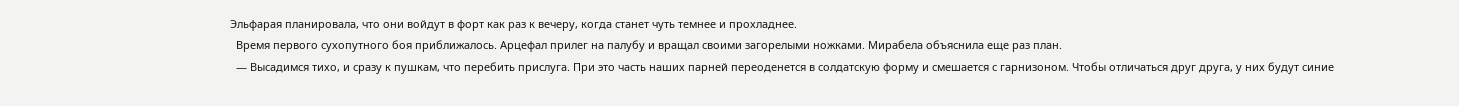Эльфарая планировала, что они войдут в форт как раз к вечеру, когда станет чуть темнее и прохладнее.
  Время первого сухопутного боя приближалось. Арцефал прилег на палубу и вращал своими загорелыми ножками. Мирабела объяснила еще раз план.
  — Высадимся тихо, и сразу к пушкам, что перебить прислуга. При это часть наших парней переоденется в солдатскую форму и смешается с гарнизоном. Чтобы отличаться друг друга, у них будут синие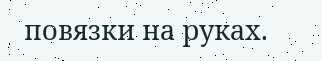повязки на руках.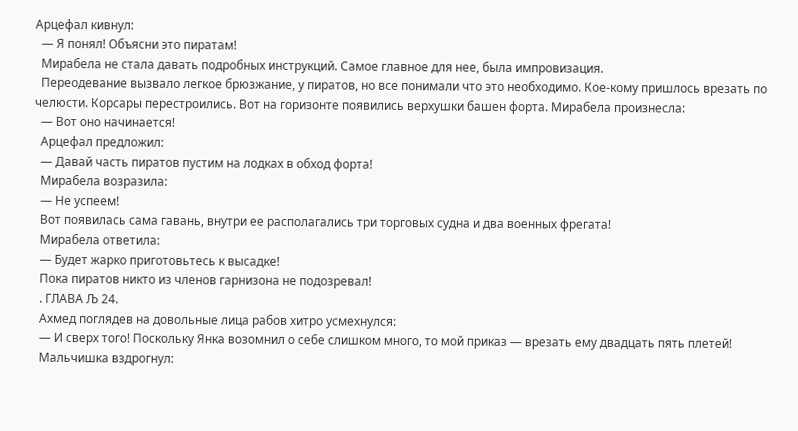Арцефал кивнул:
  — Я понял! Объясни это пиратам!
  Мирабела не стала давать подробных инструкций. Самое главное для нее, была импровизация.
  Переодевание вызвало легкое брюзжание, у пиратов, но все понимали что это необходимо. Кое-кому пришлось врезать по челюсти. Корсары перестроились. Вот на горизонте появились верхушки башен форта. Мирабела произнесла:
  — Вот оно начинается!
  Арцефал предложил:
  — Давай часть пиратов пустим на лодках в обход форта!
  Мирабела возразила:
  — Не успеем!
  Вот появилась сама гавань, внутри ее располагались три торговых судна и два военных фрегата!
  Мирабела ответила:
  — Будет жарко приготовьтесь к высадке!
  Пока пиратов никто из членов гарнизона не подозревал!
  . ГЛАВА Љ 24.
  Ахмед поглядев на довольные лица рабов хитро усмехнулся:
  — И сверх того! Поскольку Янка возомнил о себе слишком много, то мой приказ — врезать ему двадцать пять плетей!
  Мальчишка вздрогнул: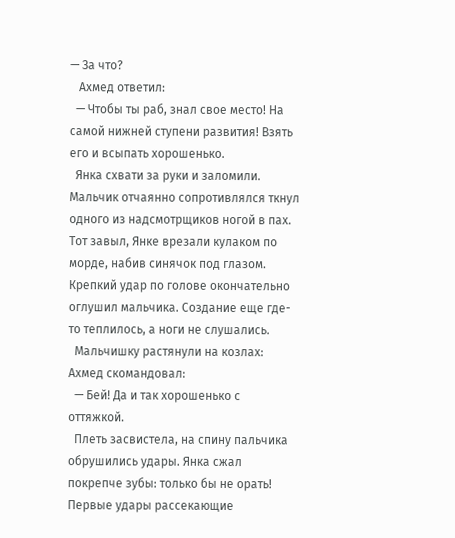— За что?
   Ахмед ответил:
  — Чтобы ты раб, знал свое место! На самой нижней ступени развития! Взять его и всыпать хорошенько.
  Янка схвати за руки и заломили. Мальчик отчаянно сопротивлялся ткнул одного из надсмотрщиков ногой в пах. Тот завыл, Янке врезали кулаком по морде, набив синячок под глазом. Крепкий удар по голове окончательно оглушил мальчика. Создание еще где-то теплилось, а ноги не слушались.
  Мальчишку растянули на козлах: Ахмед скомандовал:
  — Бей! Да и так хорошенько с оттяжкой.
  Плеть засвистела, на спину пальчика обрушились удары. Янка сжал покрепче зубы: только бы не орать! Первые удары рассекающие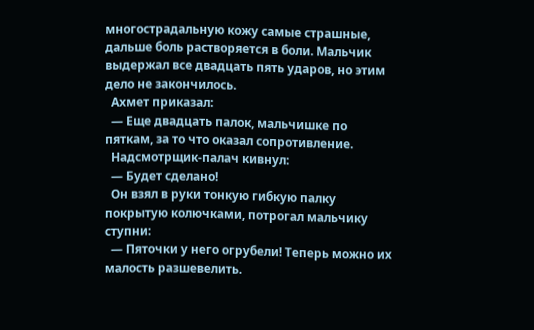многострадальную кожу самые страшные, дальше боль растворяется в боли. Мальчик выдержал все двадцать пять ударов, но этим дело не закончилось.
  Ахмет приказал:
  — Еще двадцать палок, мальчишке по пяткам, за то что оказал сопротивление.
  Надсмотрщик-палач кивнул:
  — Будет сделано!
  Он взял в руки тонкую гибкую палку покрытую колючками, потрогал мальчику ступни:
  — Пяточки у него огрубели! Теперь можно их малость разшевелить.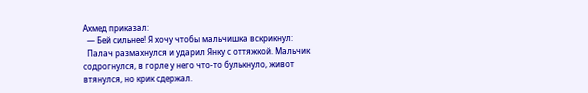Ахмед приказал:
  — Бей сильнее! Я хочу чтобы мальчишка вскрикнул:
  Палач размахнулся и ударил Янку с оттяжкой. Мальчик содрогнулся, в горле у него что-то булькнуло, живот втянулся, но крик сдержал.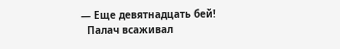— Еще девятнадцать бей!
  Палач всаживал